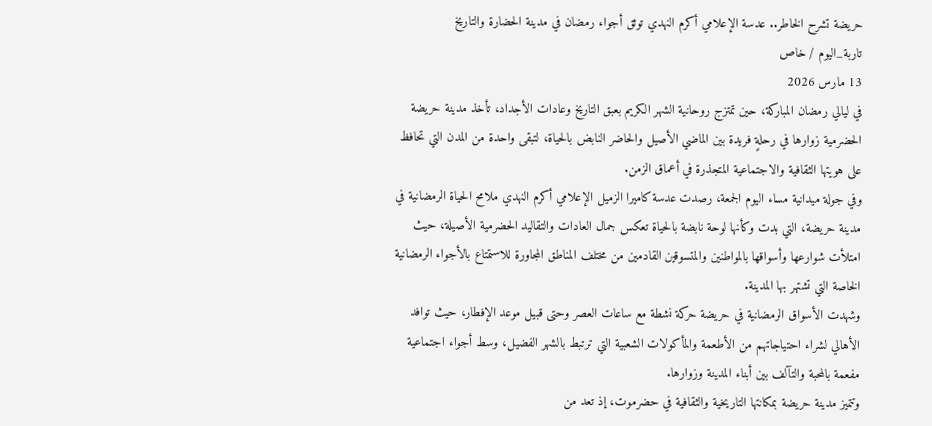حريضة تشرح الخاطر.. عدسة الإعلامي أكرم النهدي توثق أجواء رمضان في مدينة الحضارة والتاريخ
تاربة_اليوم / خاص
13 مارس 2026
في ليالي رمضان المباركة، حين تمتزج روحانية الشهر الكريم بعبق التاريخ وعادات الأجداد، تأخذ مدينة حريضة الحضرمية زوارها في رحلةٍ فريدة بين الماضي الأصيل والحاضر النابض بالحياة، لتبقى واحدة من المدن التي تحافظ على هويتها الثقافية والاجتماعية المتجذرة في أعماق الزمن.
وفي جولة ميدانية مساء اليوم الجمعة، رصدت عدسة كاميرا الزميل الإعلامي أكرم النهدي ملامح الحياة الرمضانية في مدينة حريضة، التي بدت وكأنها لوحة نابضة بالحياة تعكس جمال العادات والتقاليد الحضرمية الأصيلة، حيث امتلأت شوارعها وأسواقها بالمواطنين والمتسوقين القادمين من مختلف المناطق المجاورة للاستمتاع بالأجواء الرمضانية الخاصة التي تشتهر بها المدينة.
وشهدت الأسواق الرمضانية في حريضة حركة نشطة مع ساعات العصر وحتى قبيل موعد الإفطار، حيث توافد الأهالي لشراء احتياجاتهم من الأطعمة والمأكولات الشعبية التي ترتبط بالشهر الفضيل، وسط أجواء اجتماعية مفعمة بالمحبة والتآلف بين أبناء المدينة وزوارها.
وتتميز مدينة حريضة بمكانتها التاريخية والثقافية في حضرموت، إذ تعد من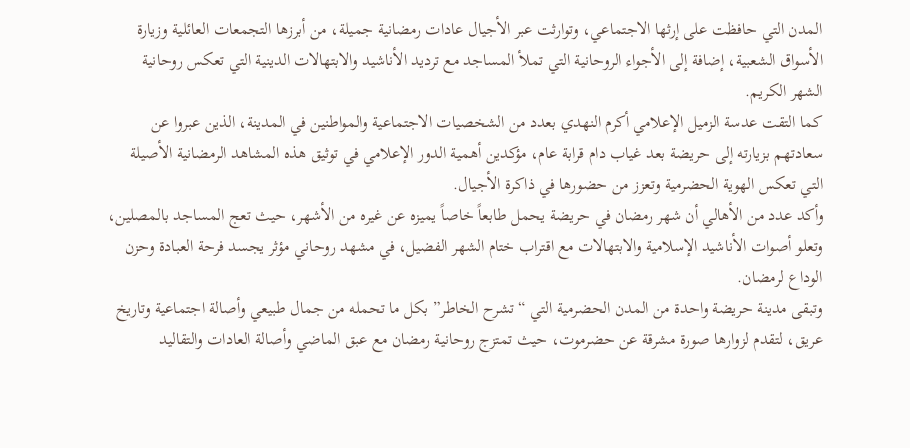المدن التي حافظت على إرثها الاجتماعي، وتوارثت عبر الأجيال عادات رمضانية جميلة، من أبرزها التجمعات العائلية وزيارة الأسواق الشعبية، إضافة إلى الأجواء الروحانية التي تملأ المساجد مع ترديد الأناشيد والابتهالات الدينية التي تعكس روحانية الشهر الكريم.
كما التقت عدسة الزميل الإعلامي أكرم النهدي بعدد من الشخصيات الاجتماعية والمواطنين في المدينة، الذين عبروا عن سعادتهم بزيارته إلى حريضة بعد غياب دام قرابة عام، مؤكدين أهمية الدور الإعلامي في توثيق هذه المشاهد الرمضانية الأصيلة التي تعكس الهوية الحضرمية وتعزز من حضورها في ذاكرة الأجيال.
وأكد عدد من الأهالي أن شهر رمضان في حريضة يحمل طابعاً خاصاً يميزه عن غيره من الأشهر، حيث تعج المساجد بالمصلين، وتعلو أصوات الأناشيد الإسلامية والابتهالات مع اقتراب ختام الشهر الفضيل، في مشهد روحاني مؤثر يجسد فرحة العبادة وحزن الوداع لرمضان.
وتبقى مدينة حريضة واحدة من المدن الحضرمية التي “تشرح الخاطر” بكل ما تحمله من جمال طبيعي وأصالة اجتماعية وتاريخ عريق، لتقدم لزوارها صورة مشرقة عن حضرموت، حيث تمتزج روحانية رمضان مع عبق الماضي وأصالة العادات والتقاليد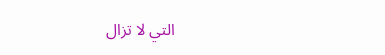التي لا تزال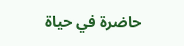حاضرة في حياة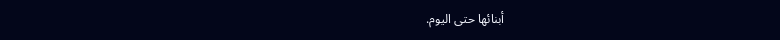أبنائها حتى اليوم.